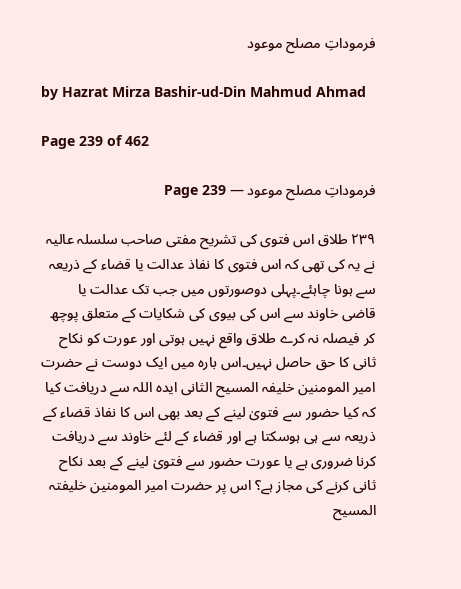فرموداتِ مصلح موعود

by Hazrat Mirza Bashir-ud-Din Mahmud Ahmad

Page 239 of 462

فرموداتِ مصلح موعود — Page 239

۲۳۹ طلاق اس فتوی کی تشریح مفتی صاحب سلسلہ عالیہ نے یہ کی تھی کہ اس فتوی کا نفاذ عدالت یا قضاء کے ذریعہ سے ہونا چاہئے۔پہلی دوصورتوں میں جب تک عدالت یا قاضی خاوند سے اس کی بیوی کی شکایات کے متعلق پوچھ کر فیصلہ نہ کرے طلاق واقع نہیں ہوتی اور عورت کو نکاح ثانی کا حق حاصل نہیں۔اس بارہ میں ایک دوست نے حضرت امیر المومنین خلیفہ المسیح الثانی ایدہ اللہ سے دریافت کیا کہ کیا حضور سے فتویٰ لینے کے بعد بھی اس کا نفاذ قضاء کے ذریعہ سے ہی ہوسکتا ہے اور قضاء کے لئے خاوند سے دریافت کرنا ضروری ہے یا عورت حضور سے فتویٰ لینے کے بعد نکاح ثانی کرنے کی مجاز ہے؟ اس پر حضرت امیر المومنین خلیفتہ المسیح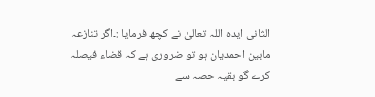الثانی ایدہ اللہ تعالیٰ نے کچھ فرمایا :۔اگر تنازعہ مابین احمدیان ہو تو ضروری ہے کہ قضاء فیصلہ کرے گو بقیہ حصہ سے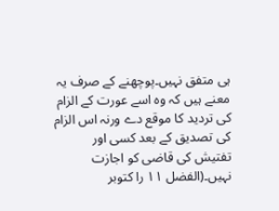ہی متفق نہیں۔پوچھنے کے صرف یہ معنے ہیں کہ وہ اسے عورت کے الزام کی تردید کا موقع دے ورنہ اس الزام کی تصدیق کے بعد کسی اور تفتیش کی قاضی کو اجازت نہیں۔(الفضل ۱۱ را کتوبر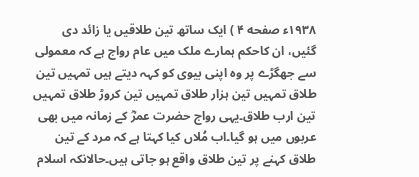۱۹۳۸ء صفحه ۴ ) ایک ساتھ تین طلاقیں یا زائد دی گئیں، ان کاحکم ہمارے ملک میں عام رواج ہے کہ معمولی سے جھگڑے پر وہ اپنی بیوی کو کہہ دیتے ہیں تمہیں تین طلاق تمہیں تین ہزار طلاق تمہیں تین کروڑ طلاق تمہیں تین ارب طلاق۔یہی رواج حضرت عمرؓ کے زمانہ میں بھی عربوں میں ہو گیا۔اب مُلاں کیا کہتا ہے کہ مرد کے تین طلاق کہنے پر تین طلاق واقع ہو جاتی ہیں۔حالانکہ اسلام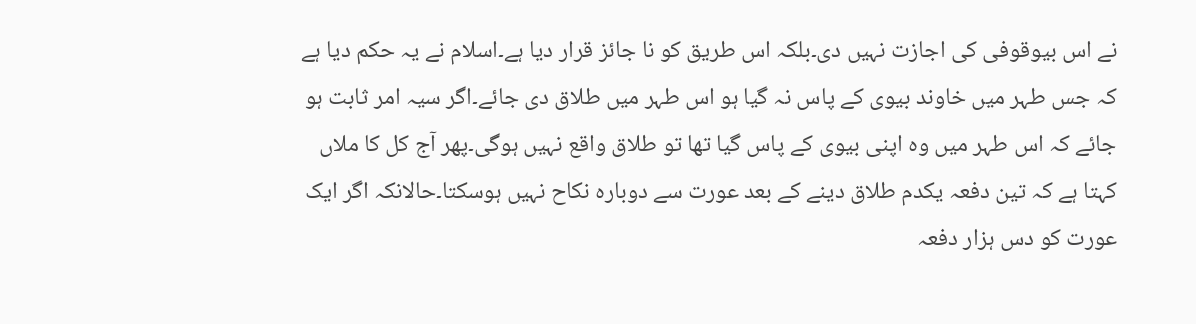نے اس بیوقوفی کی اجازت نہیں دی۔بلکہ اس طریق کو نا جائز قرار دیا ہے۔اسلام نے یہ حکم دیا ہے کہ جس طہر میں خاوند بیوی کے پاس نہ گیا ہو اس طہر میں طلاق دی جائے۔اگر سیہ امر ثابت ہو جائے کہ اس طہر میں وہ اپنی بیوی کے پاس گیا تھا تو طلاق واقع نہیں ہوگی۔پھر آج کل کا ملاں کہتا ہے کہ تین دفعہ یکدم طلاق دینے کے بعد عورت سے دوبارہ نکاح نہیں ہوسکتا۔حالانکہ اگر ایک عورت کو دس ہزار دفعہ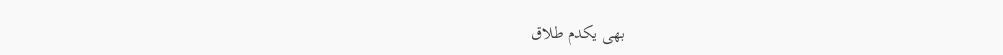بھی یکدم طلاق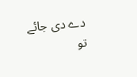دے دی جائے تو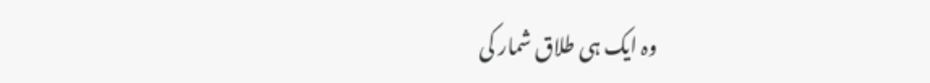وہ ایک ہی طلاق شمار کی